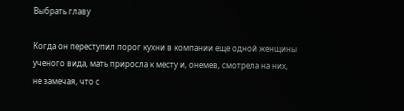Выбрать главу

Когда он переступил порог кухни в компании еще одной женщины ученого вида, мать приросла к месту и, онемев, смотрела на них, не замечая, что с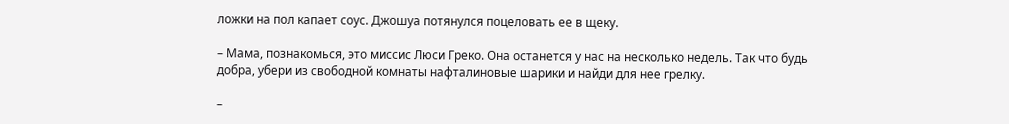ложки на пол капает соус. Джошуа потянулся поцеловать ее в щеку.

– Мама, познакомься, это миссис Люси Греко. Она останется у нас на несколько недель. Так что будь добра, убери из свободной комнаты нафталиновые шарики и найди для нее грелку.

–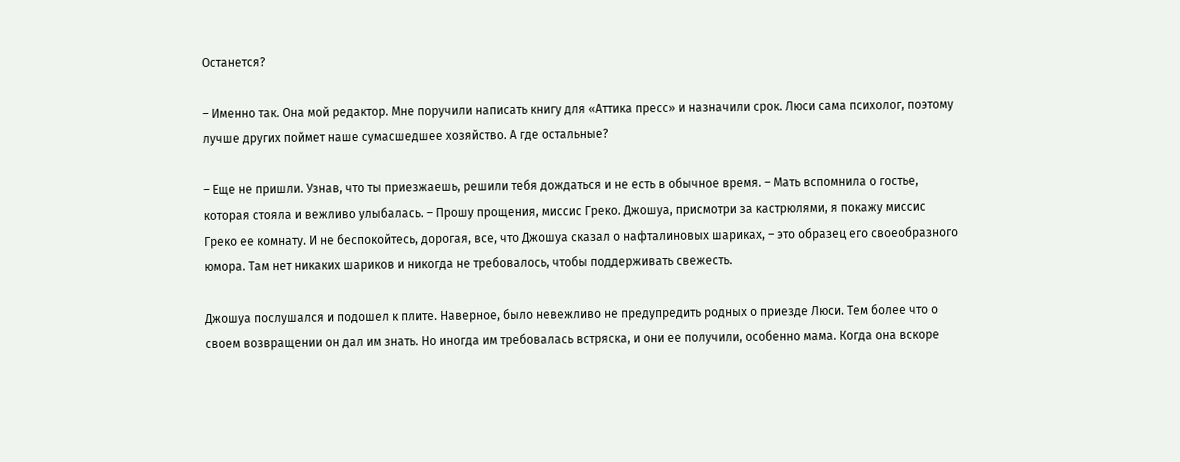Останется?

– Именно так. Она мой редактор. Мне поручили написать книгу для «Аттика пресс» и назначили срок. Люси сама психолог, поэтому лучше других поймет наше сумасшедшее хозяйство. А где остальные?

– Еще не пришли. Узнав, что ты приезжаешь, решили тебя дождаться и не есть в обычное время. – Мать вспомнила о гостье, которая стояла и вежливо улыбалась. – Прошу прощения, миссис Греко. Джошуа, присмотри за кастрюлями, я покажу миссис Греко ее комнату. И не беспокойтесь, дорогая, все, что Джошуа сказал о нафталиновых шариках, – это образец его своеобразного юмора. Там нет никаких шариков и никогда не требовалось, чтобы поддерживать свежесть.

Джошуа послушался и подошел к плите. Наверное, было невежливо не предупредить родных о приезде Люси. Тем более что о своем возвращении он дал им знать. Но иногда им требовалась встряска, и они ее получили, особенно мама. Когда она вскоре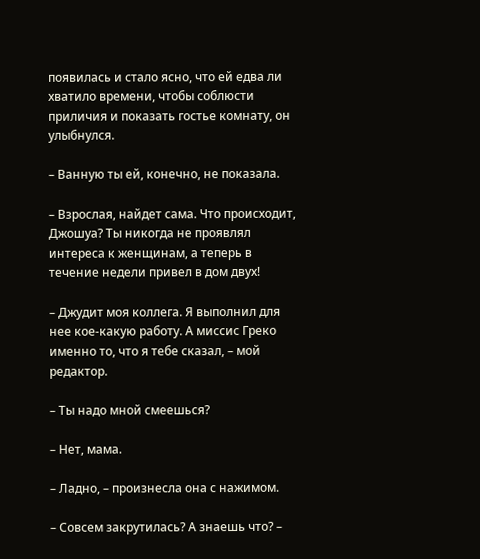появилась и стало ясно, что ей едва ли хватило времени, чтобы соблюсти приличия и показать гостье комнату, он улыбнулся.

– Ванную ты ей, конечно, не показала.

– Взрослая, найдет сама. Что происходит, Джошуа? Ты никогда не проявлял интереса к женщинам, а теперь в течение недели привел в дом двух!

– Джудит моя коллега. Я выполнил для нее кое-какую работу. А миссис Греко именно то, что я тебе сказал, – мой редактор.

– Ты надо мной смеешься?

– Нет, мама.

– Ладно, – произнесла она с нажимом.

– Совсем закрутилась? А знаешь что? –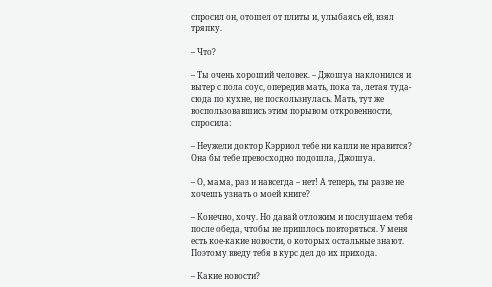спросил он, отошел от плиты и, улыбаясь ей, взял тряпку.

– Что?

– Ты очень хороший человек. – Джошуа наклонился и вытер с пола соус, опередив мать, пока та, летая туда-сюда по кухне, не поскользнулась. Мать, тут же воспользовавшись этим порывом откровенности, спросила:

– Неужели доктор Кэрриол тебе ни капли не нравится? Она бы тебе превосходно подошла, Джошуа.

– О, мама, раз и навсегда – нет! А теперь, ты разве не хочешь узнать о моей книге?

– Конечно, хочу. Но давай отложим и послушаем тебя после обеда, чтобы не пришлось повторяться. У меня есть кое-какие новости, о которых остальные знают. Поэтому введу тебя в курс дел до их прихода.

– Какие новости?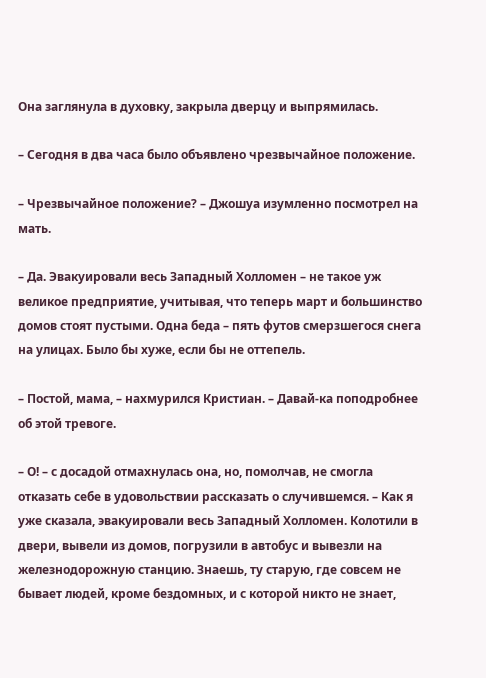Она заглянула в духовку, закрыла дверцу и выпрямилась.

– Сегодня в два часа было объявлено чрезвычайное положение.

– Чрезвычайное положение? – Джошуа изумленно посмотрел на мать.

– Да. Эвакуировали весь Западный Холломен – не такое уж великое предприятие, учитывая, что теперь март и большинство домов стоят пустыми. Одна беда – пять футов смерзшегося снега на улицах. Было бы хуже, если бы не оттепель.

– Постой, мама, – нахмурился Кристиан. – Давай-ка поподробнее об этой тревоге.

– О! – с досадой отмахнулась она, но, помолчав, не смогла отказать себе в удовольствии рассказать о случившемся. – Как я уже сказала, эвакуировали весь Западный Холломен. Колотили в двери, вывели из домов, погрузили в автобус и вывезли на железнодорожную станцию. Знаешь, ту старую, где совсем не бывает людей, кроме бездомных, и с которой никто не знает,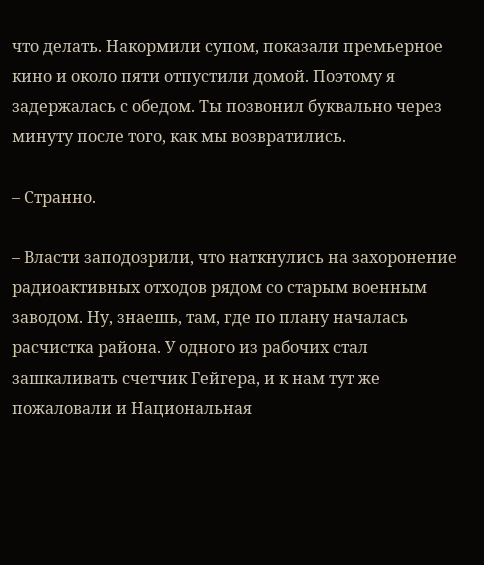что делать. Накормили супом, показали премьерное кино и около пяти отпустили домой. Поэтому я задержалась с обедом. Ты позвонил буквально через минуту после того, как мы возвратились.

– Странно.

– Власти заподозрили, что наткнулись на захоронение радиоактивных отходов рядом со старым военным заводом. Ну, знаешь, там, где по плану началась расчистка района. У одного из рабочих стал зашкаливать счетчик Гейгера, и к нам тут же пожаловали и Национальная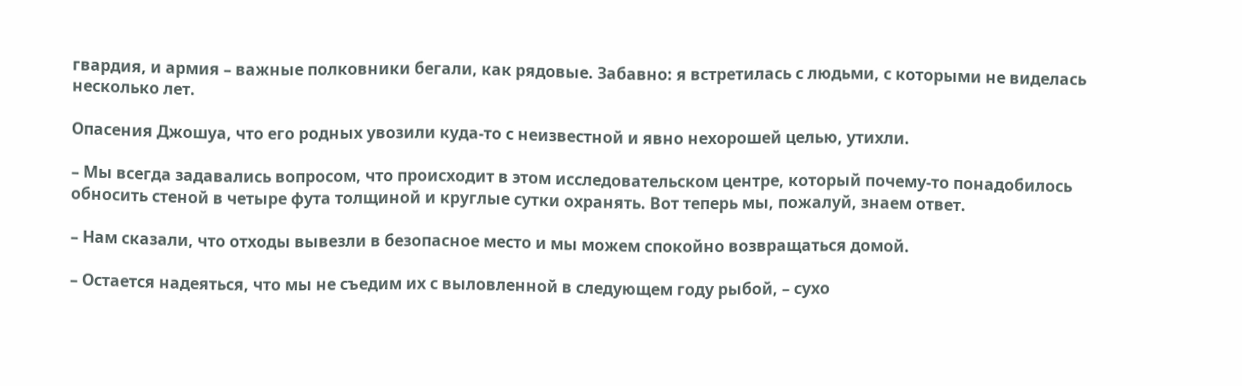гвардия, и армия – важные полковники бегали, как рядовые. Забавно: я встретилась с людьми, с которыми не виделась несколько лет.

Опасения Джошуа, что его родных увозили куда-то с неизвестной и явно нехорошей целью, утихли.

– Мы всегда задавались вопросом, что происходит в этом исследовательском центре, который почему-то понадобилось обносить стеной в четыре фута толщиной и круглые сутки охранять. Вот теперь мы, пожалуй, знаем ответ.

– Нам сказали, что отходы вывезли в безопасное место и мы можем спокойно возвращаться домой.

– Остается надеяться, что мы не съедим их с выловленной в следующем году рыбой, – сухо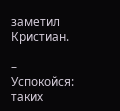заметил Кристиан.

– Успокойся: таких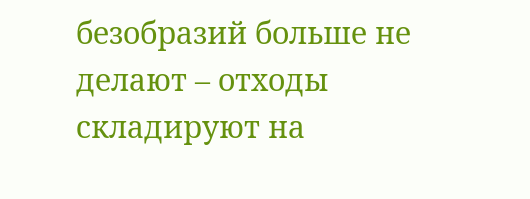безобразий больше не делают – отходы складируют на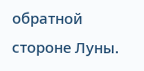обратной стороне Луны.